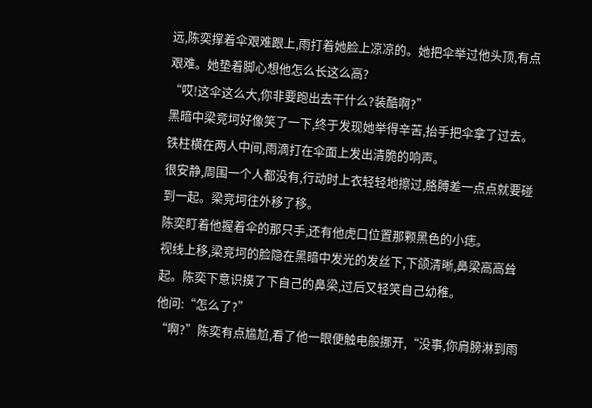远,陈奕撑着伞艰难跟上,雨打着她脸上凉凉的。她把伞举过他头顶,有点艰难。她垫着脚心想他怎么长这么高?
“哎!这伞这么大,你非要跑出去干什么?装酷啊?”
黑暗中梁竞坷好像笑了一下,终于发现她举得辛苦,抬手把伞拿了过去。铁柱横在两人中间,雨滴打在伞面上发出清脆的响声。
很安静,周围一个人都没有,行动时上衣轻轻地擦过,胳膊差一点点就要碰到一起。梁竞坷往外移了移。
陈奕盯着他握着伞的那只手,还有他虎口位置那颗黑色的小痣。
视线上移,梁竞坷的脸隐在黑暗中发光的发丝下,下颌清晰,鼻梁高高耸起。陈奕下意识摸了下自己的鼻梁,过后又轻笑自己幼稚。
他问:“怎么了?”
“啊?”陈奕有点尴尬,看了他一眼便触电般挪开,“没事,你肩膀淋到雨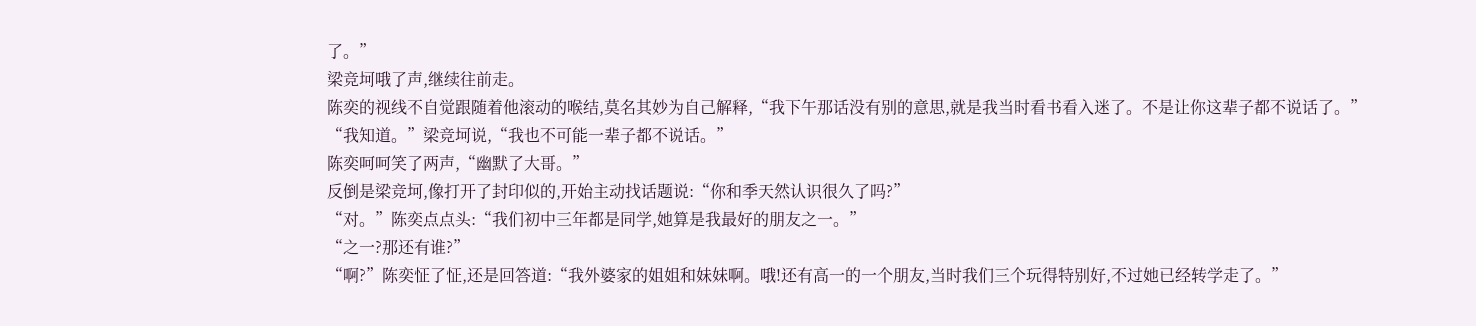了。”
梁竞坷哦了声,继续往前走。
陈奕的视线不自觉跟随着他滚动的喉结,莫名其妙为自己解释,“我下午那话没有别的意思,就是我当时看书看入迷了。不是让你这辈子都不说话了。”
“我知道。”梁竞坷说,“我也不可能一辈子都不说话。”
陈奕呵呵笑了两声,“幽默了大哥。”
反倒是梁竞坷,像打开了封印似的,开始主动找话题说:“你和季天然认识很久了吗?”
“对。”陈奕点点头:“我们初中三年都是同学,她算是我最好的朋友之一。”
“之一?那还有谁?”
“啊?”陈奕怔了怔,还是回答道:“我外婆家的姐姐和妹妹啊。哦!还有高一的一个朋友,当时我们三个玩得特别好,不过她已经转学走了。”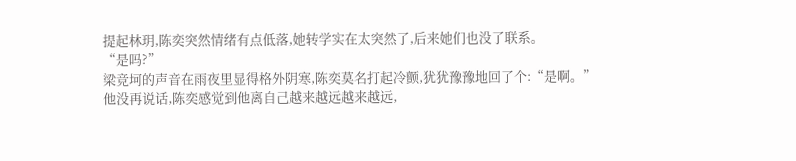提起林玥,陈奕突然情绪有点低落,她转学实在太突然了,后来她们也没了联系。
“是吗?”
梁竞坷的声音在雨夜里显得格外阴寒,陈奕莫名打起冷颤,犹犹豫豫地回了个:“是啊。”
他没再说话,陈奕感觉到他离自己越来越远越来越远,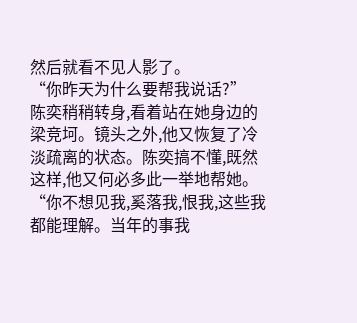然后就看不见人影了。
“你昨天为什么要帮我说话?”
陈奕稍稍转身,看着站在她身边的梁竞坷。镜头之外,他又恢复了冷淡疏离的状态。陈奕搞不懂,既然这样,他又何必多此一举地帮她。
“你不想见我,奚落我,恨我,这些我都能理解。当年的事我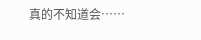真的不知道会……